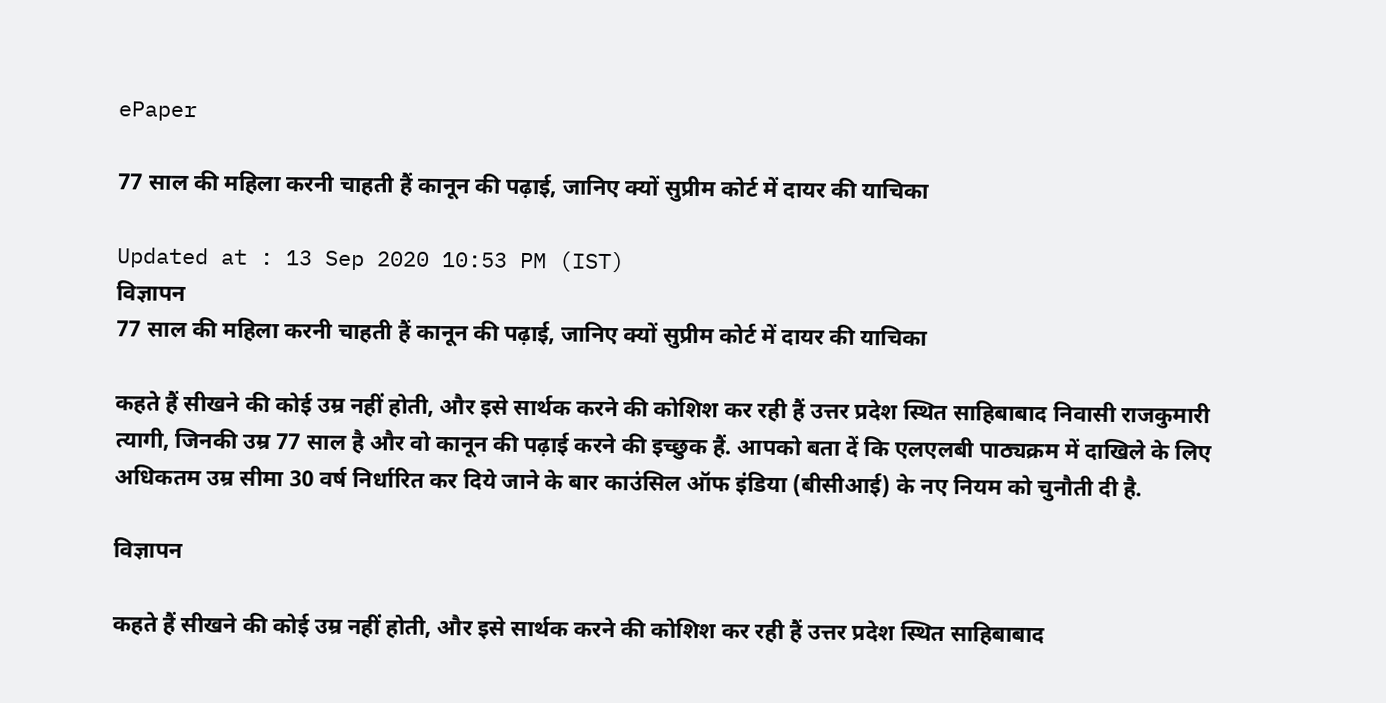ePaper

77 साल की महिला करनी चाहती हैं कानून की पढ़ाई, जानिए क्यों सुप्रीम कोर्ट में दायर की याचिका

Updated at : 13 Sep 2020 10:53 PM (IST)
विज्ञापन
77 साल की महिला करनी चाहती हैं कानून की पढ़ाई, जानिए क्यों सुप्रीम कोर्ट में दायर की याचिका

कहते हैं सीखने की कोई उम्र नहीं होती, और इसे सार्थक करने की कोशिश कर रही हैं उत्तर प्रदेश स्थित साहिबाबाद निवासी राजकुमारी त्यागी, जिनकी उम्र 77 साल है और वो कानून की पढ़ाई करने की इच्छुक हैं. आपको बता दें कि एलएलबी पाठ्यक्रम में दाखिले के लिए अधिकतम उम्र सीमा 30 वर्ष निर्धारित कर दिये जाने के बार काउंसिल ऑफ इंडिया (बीसीआई) के नए नियम को चुनौती दी है.

विज्ञापन

कहते हैं सीखने की कोई उम्र नहीं होती, और इसे सार्थक करने की कोशिश कर रही हैं उत्तर प्रदेश स्थित साहिबाबाद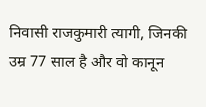निवासी राजकुमारी त्यागी, जिनकी उम्र 77 साल है और वो कानून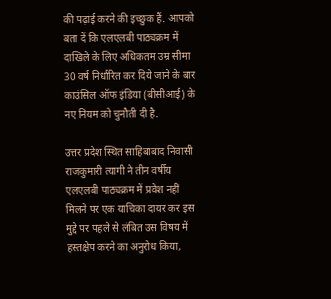की पढ़ाई करने की इच्छुक हैं. आपको बता दें कि एलएलबी पाठ्यक्रम में दाखिले के लिए अधिकतम उम्र सीमा 30 वर्ष निर्धारित कर दिये जाने के बार काउंसिल ऑफ इंडिया (बीसीआई) के नए नियम को चुनौती दी है.

उत्तर प्रदेश स्थित साहिबाबाद निवासी राजकुमारी त्यागी ने तीन वर्षीय एलएलबी पाठ्यक्रम में प्रवेश नहीं मिलने पर एक याचिका दायर कर इस मुद्दे पर पहले से लंबित उस विषय में हस्तक्षेप करने का अनुरोध किया,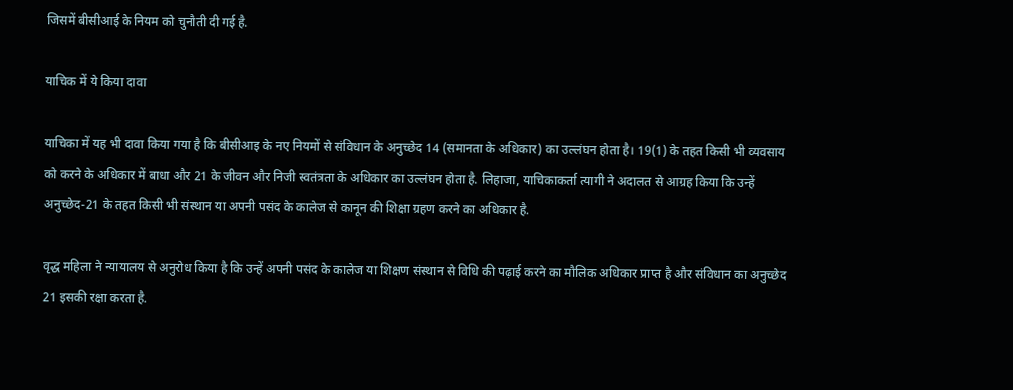जिसमें बीसीआई के नियम को चुनौती दी गई है.

याचिक में ये किया दावा

याचिका में यह भी दावा किया गया है कि बीसीआइ के नए नियमों से संविधान के अनुच्छेद 14 (समानता के अधिकार) का उल्लंघन होता है। 19(1) के तहत किसी भी व्यवसाय को करने के अधिकार में बाधा और 21 के जीवन और निजी स्वतंत्रता के अधिकार का उल्लंघन होता है. लिहाजा, याचिकाकर्ता त्यागी ने अदालत से आग्रह किया कि उन्हें अनुच्छेद-21 के तहत किसी भी संस्थान या अपनी पसंद के कालेज से कानून की शिक्षा ग्रहण करने का अधिकार है.

वृद्ध महिला ने न्यायालय से अनुरोध किया है कि उन्हें अपनी पसंद के कालेज या शिक्षण संस्थान से विधि की पढ़ाई करने का मौलिक अधिकार प्राप्त है और संविधान का अनुच्छेद 21 इसकी रक्षा करता है.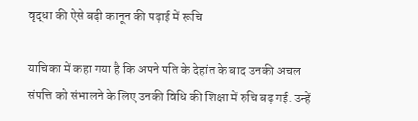वृद्धा की ऐसे बढ़ी कानून की पढ़ाई में रूचि

याचिका में कहा गया है कि अपने पति के देहांत के बाद उनकी अचल संपत्ति को संभालने के लिए उनकी विधि की शिक्षा में रुचि बढ़ गई. उन्हें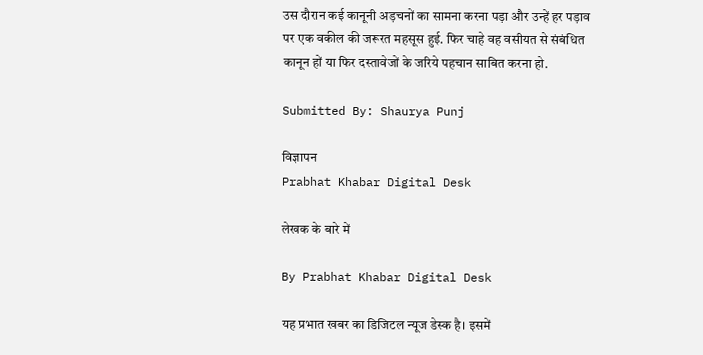उस दौरान कई कानूनी अड़चनों का सामना करना पड़ा और उन्हें हर पड़ाव पर एक वकील की जरूरत महसूस हुई. फिर चाहे वह वसीयत से संबंधित कानून हों या फिर दस्तावेजों के जरिये पहचान साबित करना हो.

Submitted By: Shaurya Punj

विज्ञापन
Prabhat Khabar Digital Desk

लेखक के बारे में

By Prabhat Khabar Digital Desk

यह प्रभात खबर का डिजिटल न्यूज डेस्क है। इसमें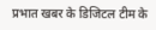प्रभात खबर के डिजिटल टीम के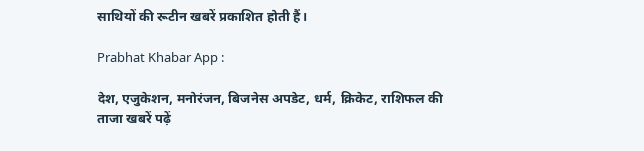साथियों की रूटीन खबरें प्रकाशित होती हैं।

Prabhat Khabar App :

देश, एजुकेशन, मनोरंजन, बिजनेस अपडेट, धर्म, क्रिकेट, राशिफल की ताजा खबरें पढ़ें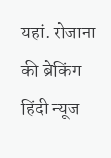यहां. रोजाना की ब्रेकिंग हिंदी न्यूज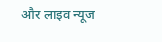और लाइव न्यूज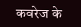कवरेज के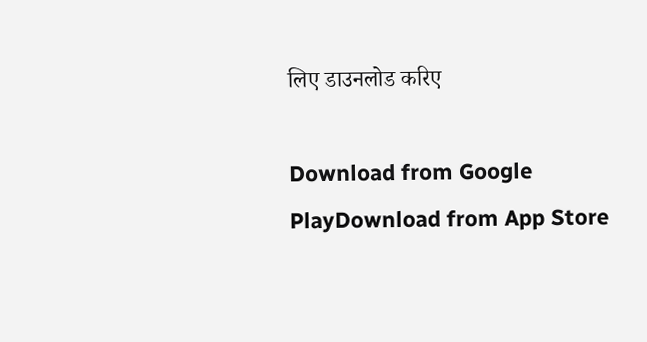लिए डाउनलोड करिए

Download from Google PlayDownload from App Store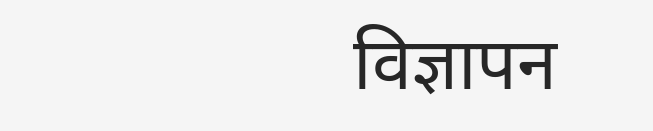विज्ञापन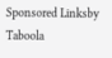Sponsored Linksby Taboola